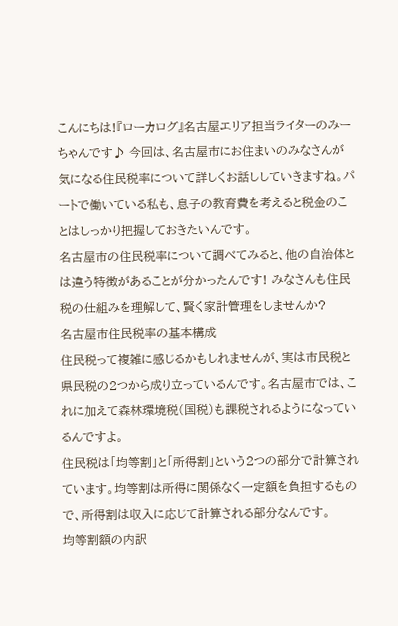こんにちは!『ローカログ』名古屋エリア担当ライターのみーちゃんです♪ 今回は、名古屋市にお住まいのみなさんが気になる住民税率について詳しくお話ししていきますね。パートで働いている私も、息子の教育費を考えると税金のことはしっかり把握しておきたいんです。
名古屋市の住民税率について調べてみると、他の自治体とは違う特徴があることが分かったんです! みなさんも住民税の仕組みを理解して、賢く家計管理をしませんか?
名古屋市住民税率の基本構成
住民税って複雑に感じるかもしれませんが、実は市民税と県民税の2つから成り立っているんです。名古屋市では、これに加えて森林環境税(国税)も課税されるようになっているんですよ。
住民税は「均等割」と「所得割」という2つの部分で計算されています。均等割は所得に関係なく一定額を負担するもので、所得割は収入に応じて計算される部分なんです。
均等割額の内訳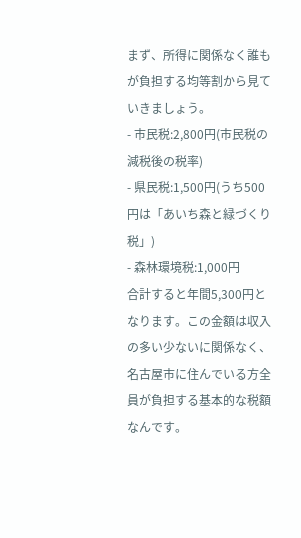まず、所得に関係なく誰もが負担する均等割から見ていきましょう。
- 市民税:2,800円(市民税の減税後の税率)
- 県民税:1,500円(うち500円は「あいち森と緑づくり税」)
- 森林環境税:1,000円
合計すると年間5,300円となります。この金額は収入の多い少ないに関係なく、名古屋市に住んでいる方全員が負担する基本的な税額なんです。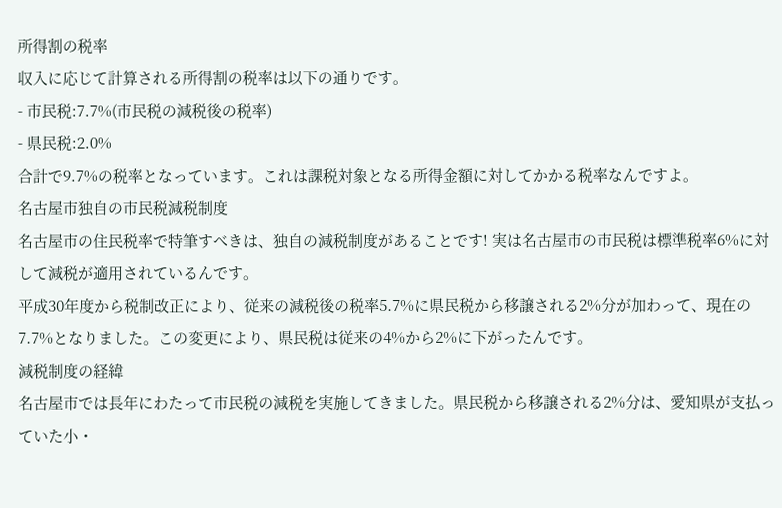所得割の税率
収入に応じて計算される所得割の税率は以下の通りです。
- 市民税:7.7%(市民税の減税後の税率)
- 県民税:2.0%
合計で9.7%の税率となっています。これは課税対象となる所得金額に対してかかる税率なんですよ。
名古屋市独自の市民税減税制度
名古屋市の住民税率で特筆すべきは、独自の減税制度があることです! 実は名古屋市の市民税は標準税率6%に対して減税が適用されているんです。
平成30年度から税制改正により、従来の減税後の税率5.7%に県民税から移譲される2%分が加わって、現在の7.7%となりました。この変更により、県民税は従来の4%から2%に下がったんです。
減税制度の経緯
名古屋市では長年にわたって市民税の減税を実施してきました。県民税から移譲される2%分は、愛知県が支払っていた小・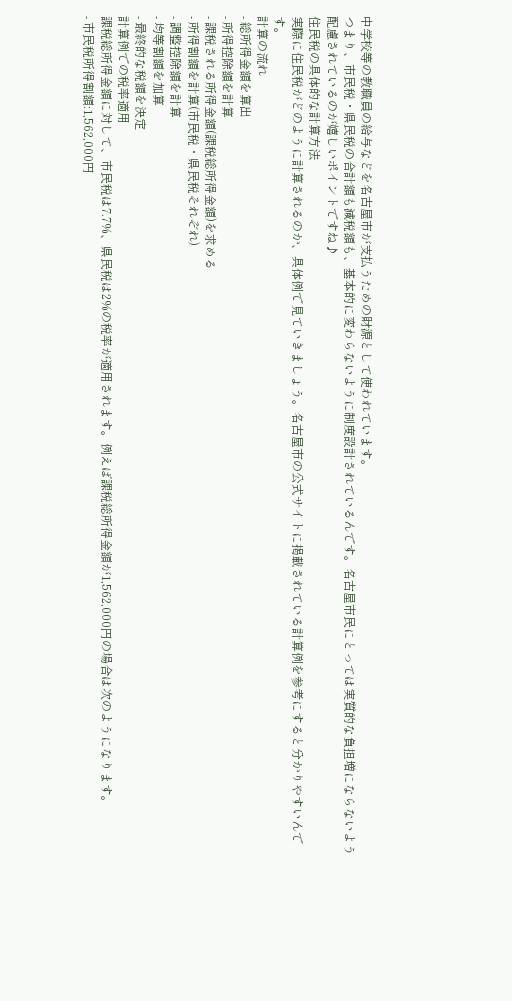中学校等の教職員の給与などを名古屋市が支払うための財源として使われています。
つまり、市民税・県民税の合計額も減税額も、基本的に変わらないように制度設計されているんです。名古屋市民にとっては実質的な負担増にならないよう配慮されているのが嬉しいポイントですね♪
住民税の具体的な計算方法
実際に住民税がどのように計算されるのか、具体例で見ていきましょう。名古屋市の公式サイトに掲載されている計算例を参考にすると分かりやすいんです。
計算の流れ
- 総所得金額を算出
- 所得控除額を計算
- 課税される所得金額(課税総所得金額)を求める
- 所得割額を計算(市民税・県民税それぞれ)
- 調整控除額を計算
- 均等割額を加算
- 最終的な税額を決定
計算例での税率適用
課税総所得金額に対して、市民税は7.7%、県民税は2%の税率が適用されます。例えば課税総所得金額が1,562,000円の場合は次のようになります。
- 市民税所得割額:1,562,000円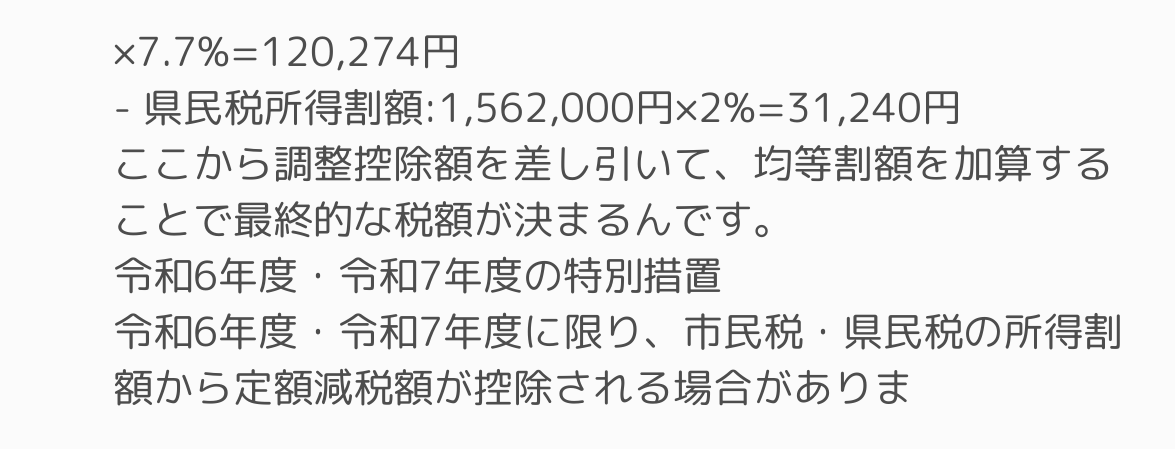×7.7%=120,274円
- 県民税所得割額:1,562,000円×2%=31,240円
ここから調整控除額を差し引いて、均等割額を加算することで最終的な税額が決まるんです。
令和6年度・令和7年度の特別措置
令和6年度・令和7年度に限り、市民税・県民税の所得割額から定額減税額が控除される場合がありま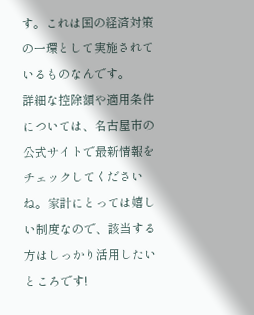す。これは国の経済対策の一環として実施されているものなんです。
詳細な控除額や適用条件については、名古屋市の公式サイトで最新情報をチェックしてくださいね。家計にとっては嬉しい制度なので、該当する方はしっかり活用したいところです!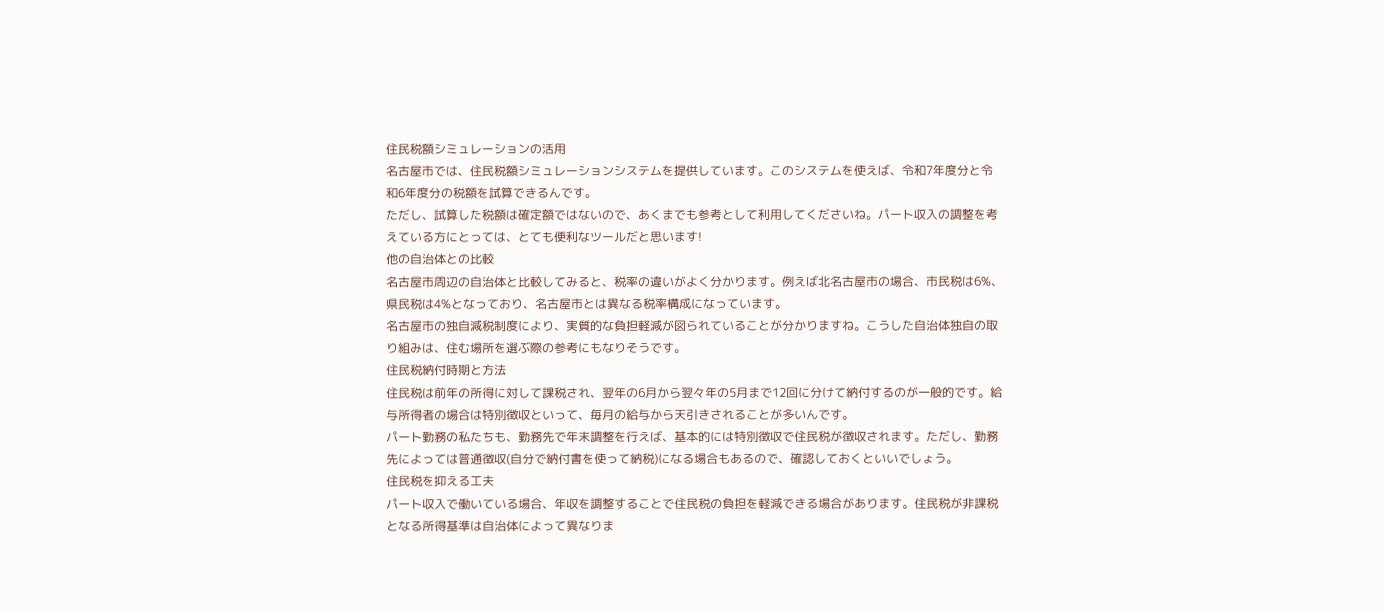住民税額シミュレーションの活用
名古屋市では、住民税額シミュレーションシステムを提供しています。このシステムを使えば、令和7年度分と令和6年度分の税額を試算できるんです。
ただし、試算した税額は確定額ではないので、あくまでも参考として利用してくださいね。パート収入の調整を考えている方にとっては、とても便利なツールだと思います!
他の自治体との比較
名古屋市周辺の自治体と比較してみると、税率の違いがよく分かります。例えば北名古屋市の場合、市民税は6%、県民税は4%となっており、名古屋市とは異なる税率構成になっています。
名古屋市の独自減税制度により、実質的な負担軽減が図られていることが分かりますね。こうした自治体独自の取り組みは、住む場所を選ぶ際の参考にもなりそうです。
住民税納付時期と方法
住民税は前年の所得に対して課税され、翌年の6月から翌々年の5月まで12回に分けて納付するのが一般的です。給与所得者の場合は特別徴収といって、毎月の給与から天引きされることが多いんです。
パート勤務の私たちも、勤務先で年末調整を行えば、基本的には特別徴収で住民税が徴収されます。ただし、勤務先によっては普通徴収(自分で納付書を使って納税)になる場合もあるので、確認しておくといいでしょう。
住民税を抑える工夫
パート収入で働いている場合、年収を調整することで住民税の負担を軽減できる場合があります。住民税が非課税となる所得基準は自治体によって異なりま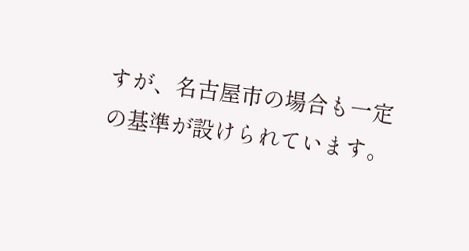すが、名古屋市の場合も一定の基準が設けられています。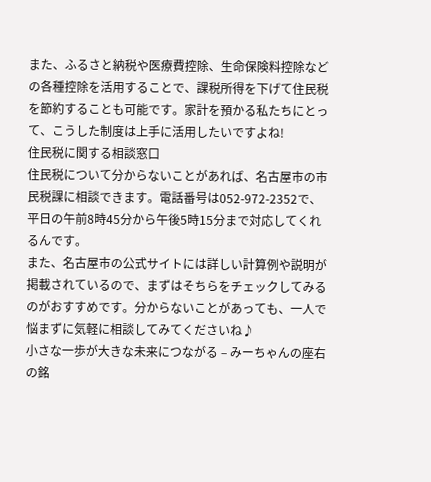また、ふるさと納税や医療費控除、生命保険料控除などの各種控除を活用することで、課税所得を下げて住民税を節約することも可能です。家計を預かる私たちにとって、こうした制度は上手に活用したいですよね!
住民税に関する相談窓口
住民税について分からないことがあれば、名古屋市の市民税課に相談できます。電話番号は052-972-2352で、平日の午前8時45分から午後5時15分まで対応してくれるんです。
また、名古屋市の公式サイトには詳しい計算例や説明が掲載されているので、まずはそちらをチェックしてみるのがおすすめです。分からないことがあっても、一人で悩まずに気軽に相談してみてくださいね♪
小さな一歩が大きな未来につながる – みーちゃんの座右の銘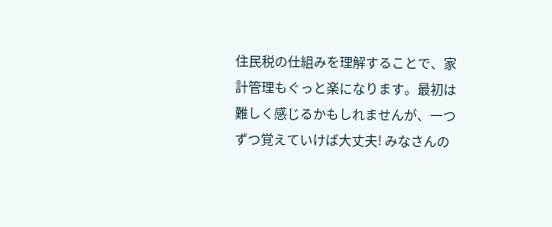住民税の仕組みを理解することで、家計管理もぐっと楽になります。最初は難しく感じるかもしれませんが、一つずつ覚えていけば大丈夫! みなさんの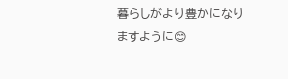暮らしがより豊かになりますように😊